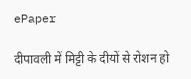ePaper

दीपावली में मिट्टी के दीयों से रोशन हो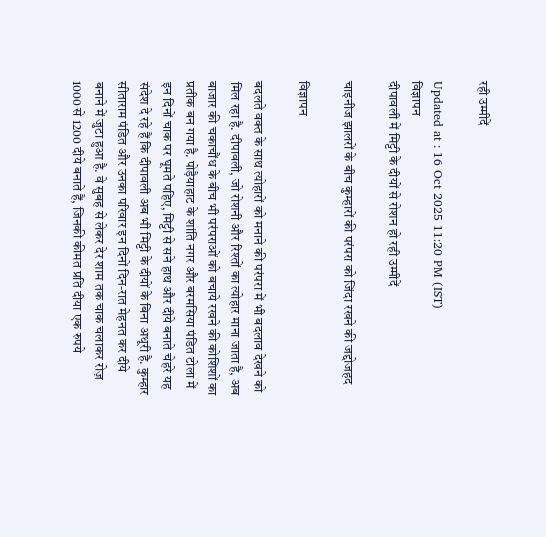रही उम्मीदें

Updated at : 16 Oct 2025 11:20 PM (IST)
विज्ञापन
दीपावली में मिट्टी के दीयों से रोशन हो रही उम्मीदें

चाइनीज झालरों के बीच कुम्हारों की परंपरा को जिंदा रखने की जद्दोजहद

विज्ञापन

बदलते वक्त के साथ त्योहारों को मनाने की परंपरा में भी बदलाव देखने को मिल रहा है. दीपावली, जो रोशनी और रिश्तों का त्योहार माना जाता है, अब बाजार की चकाचौंध के बीच भी परंपराओं को बचाये रखने की कोशिशों का प्रतीक बन गया है. पोड़ैयाहाट के शांति नगर और बरमसिया पंडित टोला में इन दिनों चाक पर घूमते पहिए, मिट्टी से सने हाथ और दीये बनाते चेहरे यह संदेश दे रहे हैं कि दीपावली अब भी मिट्टी के दीयों के बिना अधूरी है. कुम्हार सीताराम पंडित और उनका परिवार इन दिनों दिन-रात मेहनत कर दीये बनाने में जुटा हुआ है. वे सुबह से लेकर देर शाम तक चाक चलाकर रोज़ 1000 से 1200 दीये बनाते हैं, जिनकी कीमत प्रति दीया एक रुपये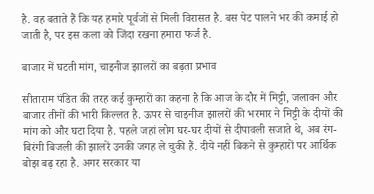है. वह बताते हैं कि यह हमारे पूर्वजों से मिली विरासत है. बस पेट पालने भर की कमाई हो जाती है, पर इस कला को जिंदा रखना हमारा फर्ज है.

बाजार में घटती मांग, चाइनीज झालरों का बढ़ता प्रभाव

सीताराम पंडित की तरह कई कुम्हारों का कहना है कि आज के दौर में मिट्टी, जलावन और बाजार तीनों की भारी किल्लत है. ऊपर से चाइनीज झालरों की भरमार ने मिट्टी के दीयों की मांग को और घटा दिया है. पहले जहां लोग घर-घर दीयों से दीपावली सजाते थे, अब रंग-बिरंगी बिजली की झालरें उनकी जगह ले चुकी हैं. दीये नहीं बिकने से कुम्हारों पर आर्थिक बोझ बढ़ रहा है. अगर सरकार या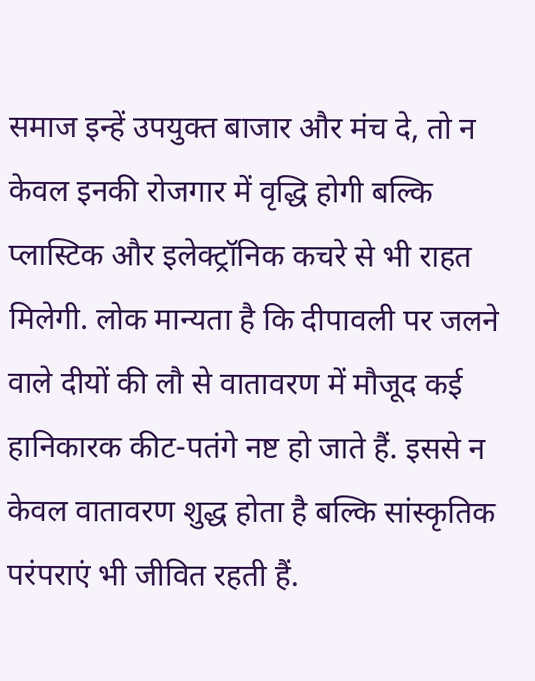समाज इन्हें उपयुक्त बाजार और मंच दे, तो न केवल इनकी रोजगार में वृद्धि होगी बल्कि प्लास्टिक और इलेक्ट्रॉनिक कचरे से भी राहत मिलेगी. लोक मान्यता है कि दीपावली पर जलने वाले दीयों की लौ से वातावरण में मौजूद कई हानिकारक कीट-पतंगे नष्ट हो जाते हैं. इससे न केवल वातावरण शुद्ध होता है बल्कि सांस्कृतिक परंपराएं भी जीवित रहती हैं.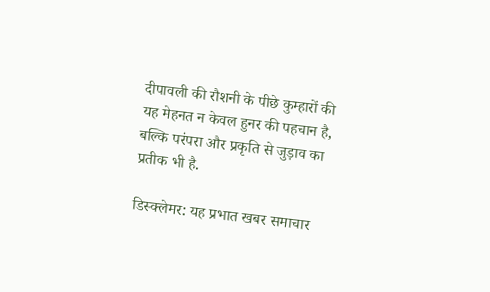दीपावली की रौशनी के पीछे कुम्हारों की यह मेहनत न केवल हुनर की पहचान है, बल्कि परंपरा और प्रकृति से जुड़ाव का प्रतीक भी है.

डिस्क्लेमर: यह प्रभात खबर समाचार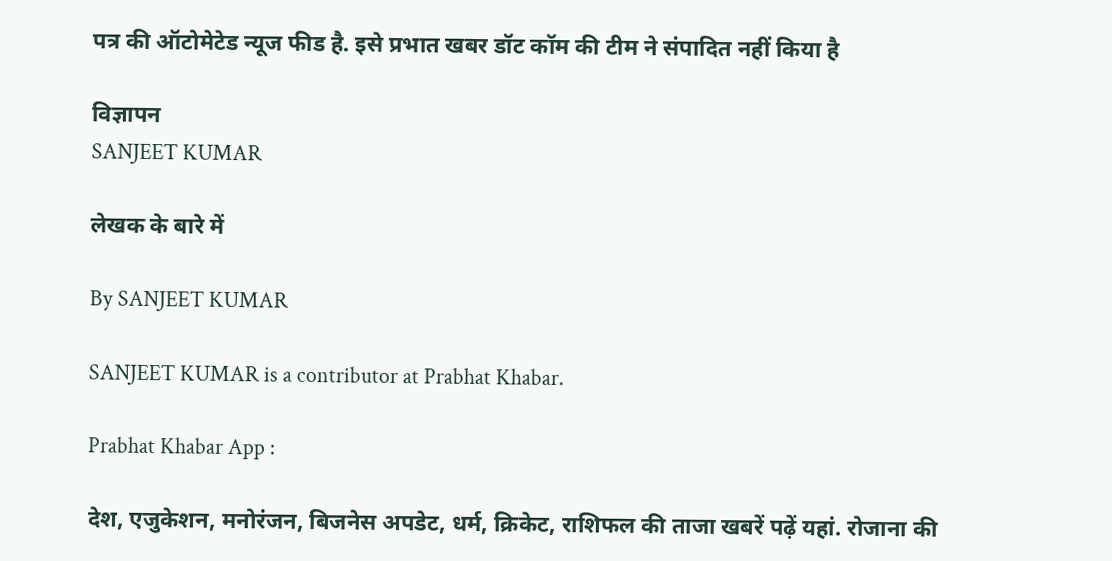पत्र की ऑटोमेटेड न्यूज फीड है. इसे प्रभात खबर डॉट कॉम की टीम ने संपादित नहीं किया है

विज्ञापन
SANJEET KUMAR

लेखक के बारे में

By SANJEET KUMAR

SANJEET KUMAR is a contributor at Prabhat Khabar.

Prabhat Khabar App :

देश, एजुकेशन, मनोरंजन, बिजनेस अपडेट, धर्म, क्रिकेट, राशिफल की ताजा खबरें पढ़ें यहां. रोजाना की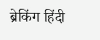ब्रेकिंग हिंदी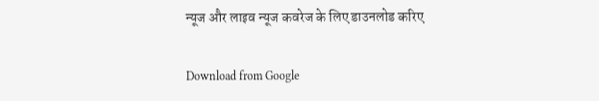न्यूज और लाइव न्यूज कवरेज के लिए डाउनलोड करिए

Download from Google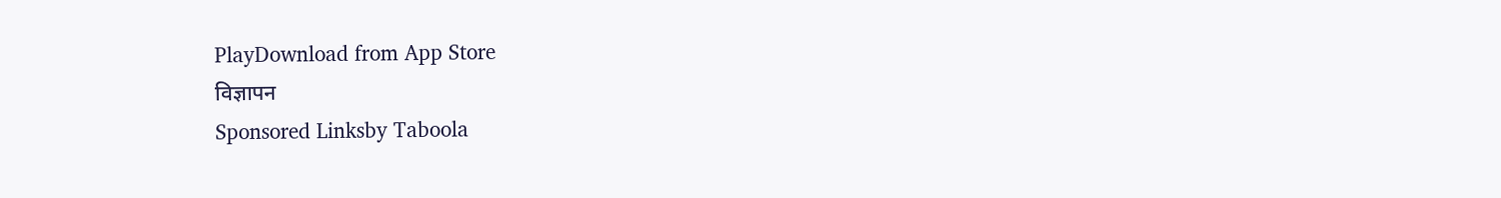PlayDownload from App Store
विज्ञापन
Sponsored Linksby Taboola